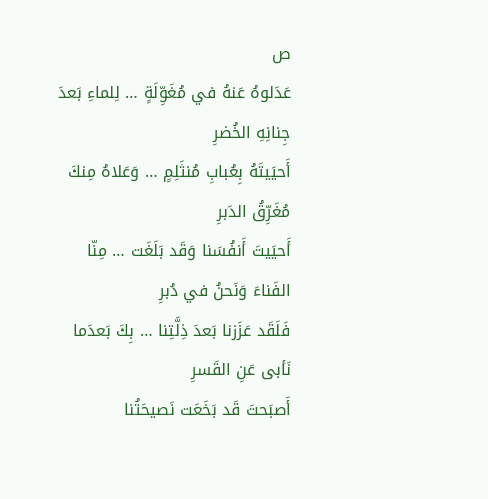ص
عَدَلوهُ عَنهُ في مُغَوِّلَةٍ … لِلماءِ بَعدَ جِنانِهِ الخُضرِ
أَحيَيتَهُ بِعُبابِ مُنثَلِمٍ … وَعَلاهُ مِنكَ مُغَرِّقُ الدَبرِ
أَحيَيتَ أَنفُسَنا وَقَد بَلَغَت … مِنّا الفَناءَ وَنَحنُ في دُبرِ
فَلَقَد عَزَزنا بَعدَ ذِلَّتِنا … بِكَ بَعدَما نَأبى عَنِ القَسرِ
أَصبَحتَ قَد بَخَعَت نَصيحَتُنا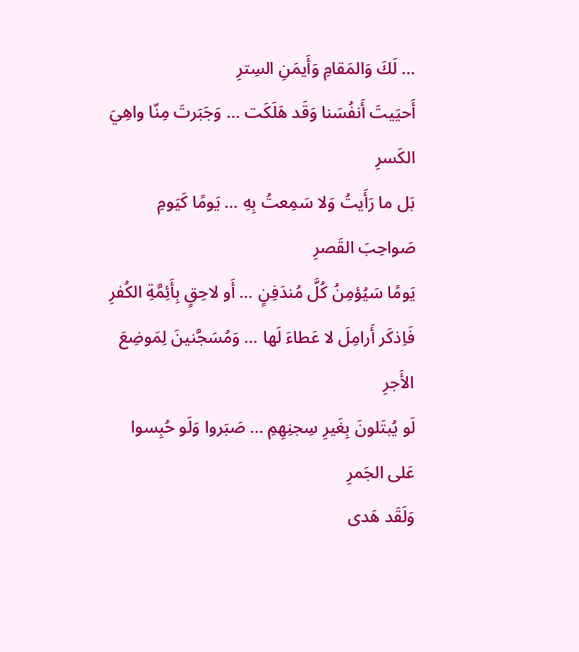… لَكَ وَالمَقامِ وَأَيمَنِ السِترِ
أَحيَيتَ أَنفُسَنا وَقَد هَلَكَت … وَجَبَرتَ مِنّا واهِيَ الكَسرِ
بَل ما رَأَيتُ وَلا سَمِعتُ بِهِ … يَومًا كَيَومِ صَواحِبَ القَصرِ
يَومًا سَيُؤمِنُ كُلَّ مُندَفِنٍ … أَو لاحِقٍ بِأَئِمَّةِ الكُفرِ
فَاِذكَر أَرامِلَ لا عَطاءَ لَها … وَمُسَجَّنينَ لِمَوضِعَ الأَجرِ
لَو يُبتَلونَ بِغَيرِ سِجنِهِمِ … صَبَروا وَلَو حُبِسوا عَلى الجَمرِ
وَلَقَد هَدى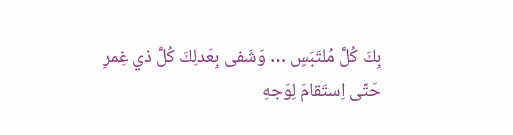بِكَ كُلَّ مُلتَبَسٍ … وَشَفى بِعَدلِكَ كُلَّ ذي غِمرِ
حَتّى اِستَقامَ لِوَجهِ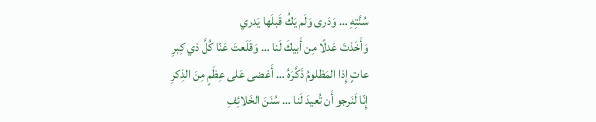سُنَّتِهِ … وَدَرى وَلَم يَكُ قَبلَها يَدري
وَأَخَذتَ عَدلًا مِن أَبيكَ لَنا … وَقَلَعتَ عَنّا كُلَّ ذي كِبرِ
عاتٍ إِذا المَظلومُ ذَكَّرَهُ … أَغضى عَلى عِظَمٍ مِنَ الذِكرِ
إِنّا لَنَرجو أَن تُعيدَ لَنا … سُنَنَ الخَلائِفِ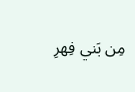مِن بَني فِهرِ